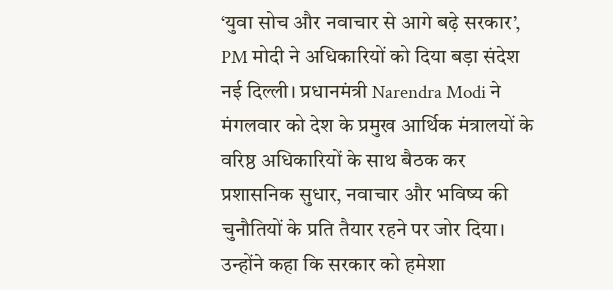‘युवा सोच और नवाचार से आगे बढ़े सरकार’, PM मोदी ने अधिकारियों को दिया बड़ा संदेश
नई दिल्ली। प्रधानमंत्री Narendra Modi ने मंगलवार को देश के प्रमुख आर्थिक मंत्रालयों के वरिष्ठ अधिकारियों के साथ बैठक कर प्रशासनिक सुधार, नवाचार और भविष्य की चुनौतियों के प्रति तैयार रहने पर जोर दिया। उन्होंने कहा कि सरकार को हमेशा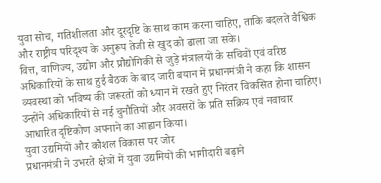युवा सोच, गतिशीलता और दूरदृष्टि के साथ काम करना चाहिए, ताकि बदलते वैश्विक और राष्ट्रीय परिदृश्य के अनुरूप तेजी से खुद को ढाला जा सके।
वित्त, वाणिज्य, उद्योग और प्रौद्योगिकी से जुड़े मंत्रालयों के सचिवों एवं वरिष्ठ अधिकारियों के साथ हुई बैठक के बाद जारी बयान में प्रधानमंत्री ने कहा कि शासन व्यवस्था को भविष्य की जरूरतों को ध्यान में रखते हुए निरंतर विकसित होना चाहिए। उन्होंने अधिकारियों से नई चुनौतियों और अवसरों के प्रति सक्रिय एवं नवाचार आधारित दृष्टिकोण अपनाने का आह्वान किया।
युवा उद्यमियों और कौशल विकास पर जोर
प्रधानमंत्री ने उभरते क्षेत्रों में युवा उद्यमियों की भागीदारी बढ़ाने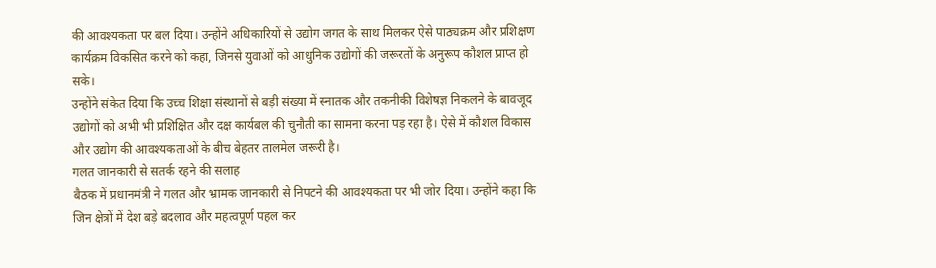की आवश्यकता पर बल दिया। उन्होंने अधिकारियों से उद्योग जगत के साथ मिलकर ऐसे पाठ्यक्रम और प्रशिक्षण कार्यक्रम विकसित करने को कहा, जिनसे युवाओं को आधुनिक उद्योगों की जरूरतों के अनुरूप कौशल प्राप्त हो सके।
उन्होंने संकेत दिया कि उच्च शिक्षा संस्थानों से बड़ी संख्या में स्नातक और तकनीकी विशेषज्ञ निकलने के बावजूद उद्योगों को अभी भी प्रशिक्षित और दक्ष कार्यबल की चुनौती का सामना करना पड़ रहा है। ऐसे में कौशल विकास और उद्योग की आवश्यकताओं के बीच बेहतर तालमेल जरूरी है।
गलत जानकारी से सतर्क रहने की सलाह
बैठक में प्रधानमंत्री ने गलत और भ्रामक जानकारी से निपटने की आवश्यकता पर भी जोर दिया। उन्होंने कहा कि जिन क्षेत्रों में देश बड़े बदलाव और महत्वपूर्ण पहल कर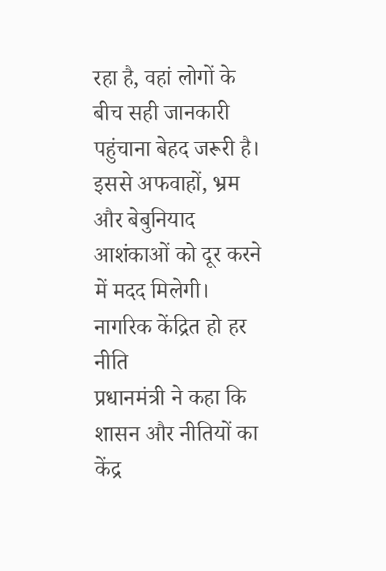रहा है, वहां लोगों के बीच सही जानकारी पहुंचाना बेहद जरूरी है। इससे अफवाहों, भ्रम और बेबुनियाद आशंकाओं को दूर करने में मदद मिलेगी।
नागरिक केंद्रित हो हर नीति
प्रधानमंत्री ने कहा कि शासन और नीतियों का केंद्र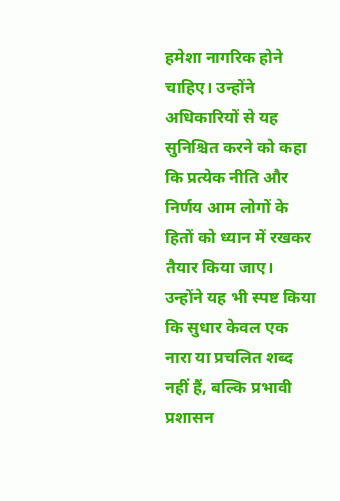हमेशा नागरिक होने चाहिए। उन्होंने अधिकारियों से यह सुनिश्चित करने को कहा कि प्रत्येक नीति और निर्णय आम लोगों के हितों को ध्यान में रखकर तैयार किया जाए।
उन्होंने यह भी स्पष्ट किया कि सुधार केवल एक नारा या प्रचलित शब्द नहीं हैं, बल्कि प्रभावी प्रशासन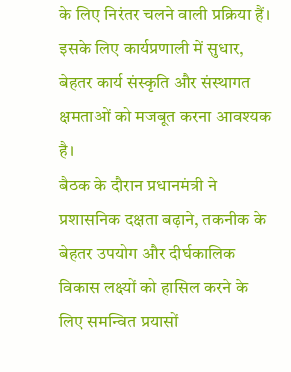के लिए निरंतर चलने वाली प्रक्रिया हैं। इसके लिए कार्यप्रणाली में सुधार, बेहतर कार्य संस्कृति और संस्थागत क्षमताओं को मजबूत करना आवश्यक है।
बैठक के दौरान प्रधानमंत्री ने प्रशासनिक दक्षता बढ़ाने, तकनीक के बेहतर उपयोग और दीर्घकालिक विकास लक्ष्यों को हासिल करने के लिए समन्वित प्रयासों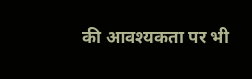की आवश्यकता पर भी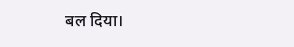बल दिया।